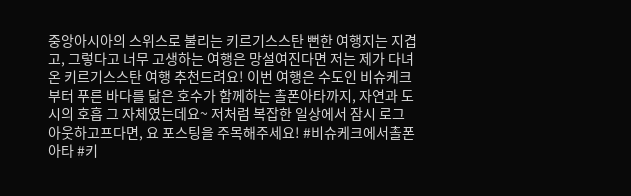중앙아시아의 스위스로 불리는 키르기스스탄 뻔한 여행지는 지겹고, 그렇다고 너무 고생하는 여행은 망설여진다면 저는 제가 다녀온 키르기스스탄 여행 추천드려요! 이번 여행은 수도인 비슈케크부터 푸른 바다를 닮은 호수가 함께하는 촐폰아타까지, 자연과 도시의 호흡 그 자체였는데요~ 저처럼 복잡한 일상에서 잠시 로그아웃하고프다면, 요 포스팅을 주목해주세요! #비슈케크에서촐폰아타 #키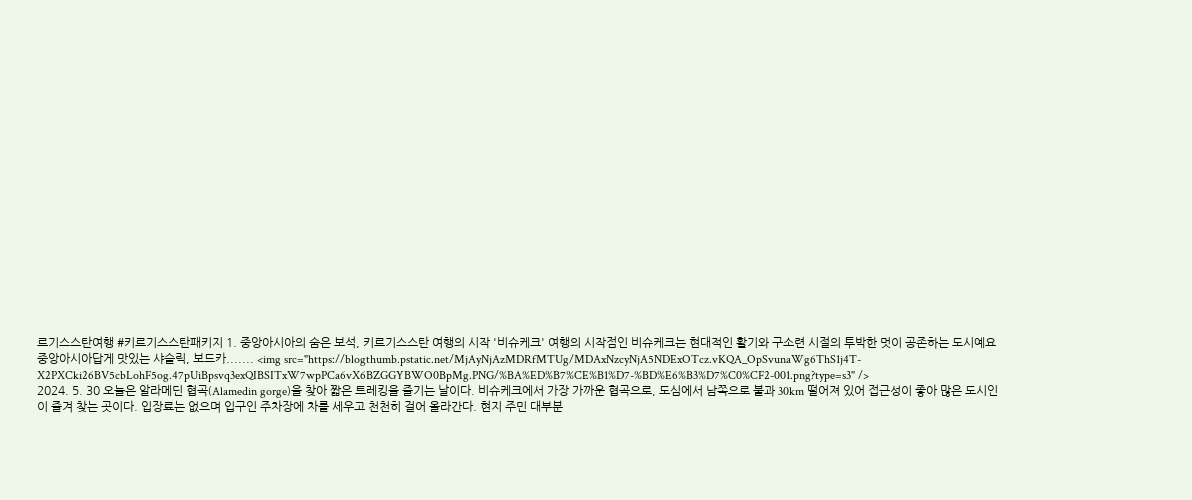르기스스탄여행 #키르기스스탄패키지 1. 중앙아시아의 숨은 보석, 키르기스스탄 여행의 시작 '비슈케크' 여행의 시작점인 비슈케크는 현대적인 활기와 구소련 시절의 투박한 멋이 공존하는 도시예요 중앙아시아답게 맛있는 샤슬릭, 보드카....... <img src="https://blogthumb.pstatic.net/MjAyNjAzMDRfMTUg/MDAxNzcyNjA5NDExOTcz.vKQA_OpSvunaWg6ThS1j4T-X2PXCki26BV5cbLohF5og.47pUiBpsvq3exQIBSITxW7wpPCa6vX6BZGGYBWO0BpMg.PNG/%BA%ED%B7%CE%B1%D7-%BD%E6%B3%D7%C0%CF2-001.png?type=s3" />
2024. 5. 30 오늘은 알라메딘 협곡(Alamedin gorge)을 찾아 짧은 트레킹을 즐기는 날이다. 비슈케크에서 가장 가까운 협곡으로, 도심에서 남쪽으로 불과 30km 떨어져 있어 접근성이 좋아 많은 도시인이 즐겨 찾는 곳이다. 입장료는 없으며 입구인 주차장에 차를 세우고 천천히 걸어 올라간다. 현지 주민 대부분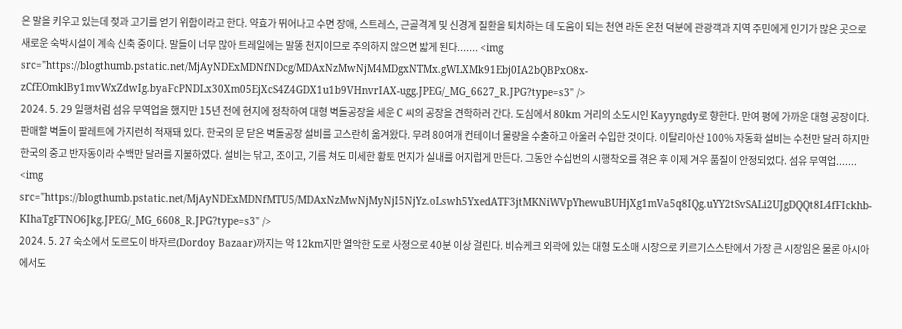은 말을 키우고 있는데 젖과 고기를 얻기 위함이라고 한다. 약효가 뛰어나고 수면 장애, 스트레스, 근골격계 및 신경계 질환을 퇴치하는 데 도움이 되는 천연 라돈 온천 덕분에 관광객과 지역 주민에게 인기가 많은 곳으로 새로운 숙박시설이 계속 신축 중이다. 말들이 너무 많아 트레일에는 말똥 천지이므로 주의하지 않으면 밟게 된다....... <img src="https://blogthumb.pstatic.net/MjAyNDExMDNfNDcg/MDAxNzMwNjM4MDgxNTMx.gWLXMk91Ebj0IA2bQBPxO8x-zCfEOmklBy1mvWxZdwIg.byaFcPNDLx30Xm05EjXcS4Z4GDX1u1b9VHnvrIAX-ugg.JPEG/_MG_6627_R.JPG?type=s3" />
2024. 5. 29 일행처럼 섬유 무역업을 했지만 15년 전에 현지에 정착하여 대형 벽돌공장을 세운 C 씨의 공장을 견학하러 간다. 도심에서 80km 거리의 소도시인 Kayyngdy로 향한다. 만여 평에 가까운 대형 공장이다. 판매할 벽돌이 팔레트에 가지런히 적재돼 있다. 한국의 문 닫은 벽돌공장 설비를 고스란히 옮겨왔다. 무려 80여개 컨테이너 물량을 수출하고 아울러 수입한 것이다. 이탈리아산 100% 자동화 설비는 수천만 달러 하지만 한국의 중고 반자동이라 수백만 달러를 지불하였다. 설비는 닦고, 조이고, 기름 쳐도 미세한 황토 먼지가 실내를 어지럽게 만든다. 그동안 수십번의 시행착오를 겪은 후 이제 겨우 품질이 안정되었다. 섬유 무역업....... <img src="https://blogthumb.pstatic.net/MjAyNDExMDNfMTU5/MDAxNzMwNjMyNjI5NjYz.oLswh5YxedATF3jtMKNiWVpYhewuBUHjXg1mVa5q8IQg.uYY2tSvSALi2UJgDQQt8L4fFIckhb-KIhaTgFTNO6Jkg.JPEG/_MG_6608_R.JPG?type=s3" />
2024. 5. 27 숙소에서 도르도이 바자르(Dordoy Bazaar)까지는 약 12km지만 열악한 도로 사정으로 40분 이상 걸린다. 비슈케크 외곽에 있는 대형 도소매 시장으로 키르기스스탄에서 가장 큰 시장임은 물론 아시아에서도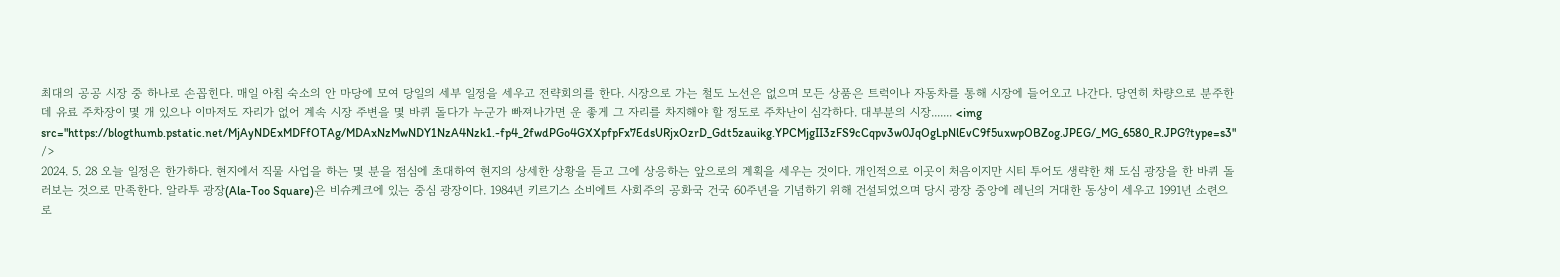최대의 공공 시장 중 하나로 손꼽힌다. 매일 아침 숙소의 안 마당에 모여 당일의 세부 일정을 세우고 전략회의를 한다. 시장으로 가는 철도 노선은 없으며 모든 상품은 트럭이나 자동차를 통해 시장에 들어오고 나간다. 당연히 차량으로 분주한데 유료 주차장이 몇 개 있으나 이마저도 자리가 없어 계속 시장 주변을 몇 바퀴 돌다가 누군가 빠져나가면 운 좋게 그 자리를 차지해야 할 정도로 주차난이 심각하다. 대부분의 시장....... <img src="https://blogthumb.pstatic.net/MjAyNDExMDFfOTAg/MDAxNzMwNDY1NzA4Nzk1.-fp4_2fwdPGo4GXXpfpFx7EdsURjxOzrD_Gdt5zauikg.YPCMjgII3zFS9cCqpv3w0JqOgLpNlEvC9f5uxwpOBZog.JPEG/_MG_6580_R.JPG?type=s3" />
2024. 5. 28 오늘 일정은 한가하다. 현지에서 직물 사업을 하는 몇 분을 점심에 초대하여 현지의 상세한 상황을 듣고 그에 상응하는 앞으로의 계획을 세우는 것이다. 개인적으로 이곳이 처음이지만 시티 투어도 생략한 채 도심 광장을 한 바퀴 돌러보는 것으로 만족한다. 알라투 광장(Ala-Too Square)은 비슈케크에 있는 중심 광장이다. 1984년 키르기스 소비에트 사회주의 공화국 건국 60주년을 기념하기 위해 건설되었으며 당시 광장 중앙에 레닌의 거대한 동상이 세우고 1991년 소련으로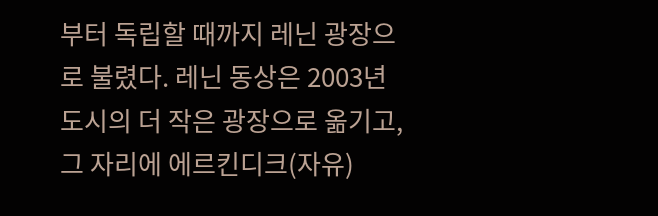부터 독립할 때까지 레닌 광장으로 불렸다. 레닌 동상은 2003년 도시의 더 작은 광장으로 옮기고, 그 자리에 에르킨디크(자유)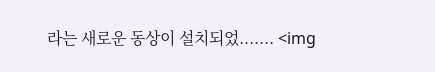라는 새로운 동상이 설치되었....... <img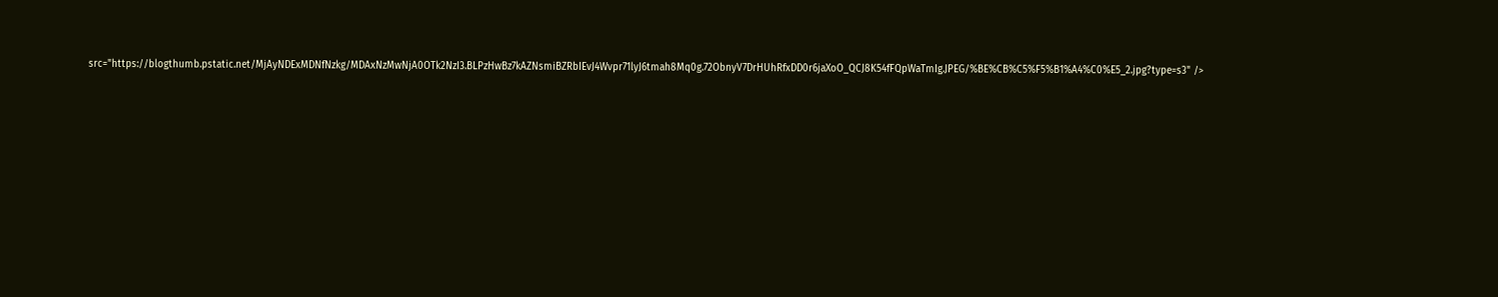src="https://blogthumb.pstatic.net/MjAyNDExMDNfNzkg/MDAxNzMwNjA0OTk2NzI3.BLPzHwBz7kAZNsmiBZRbIEvJ4Wvpr71lyJ6tmah8Mq0g.72ObnyV7DrHUhRfxDD0r6jaXoO_QCJ8K54fFQpWaTmIg.JPEG/%BE%CB%C5%F5%B1%A4%C0%E5_2.jpg?type=s3" />